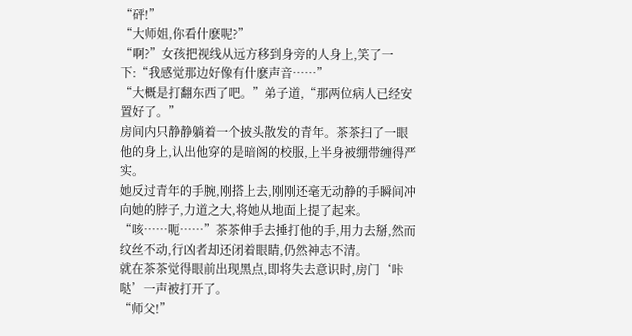“砰!”
“大师姐,你看什麽呢?”
“啊?”女孩把视线从远方移到身旁的人身上,笑了一下:“我感觉那边好像有什麽声音……”
“大概是打翻东西了吧。”弟子道,“那两位病人已经安置好了。”
房间内只静静躺着一个披头散发的青年。茶茶扫了一眼他的身上,认出他穿的是暗阁的校服,上半身被绷带缠得严实。
她反过青年的手腕,刚搭上去,刚刚还毫无动静的手瞬间冲向她的脖子,力道之大,将她从地面上提了起来。
“咳……呃……”茶茶伸手去捶打他的手,用力去掰,然而纹丝不动,行凶者却还闭着眼睛,仍然神志不清。
就在茶茶觉得眼前出现黑点,即将失去意识时,房门‘咔哒’一声被打开了。
“师父!”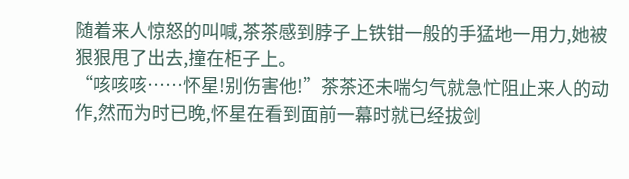随着来人惊怒的叫喊,茶茶感到脖子上铁钳一般的手猛地一用力,她被狠狠甩了出去,撞在柜子上。
“咳咳咳……怀星!别伤害他!”茶茶还未喘匀气就急忙阻止来人的动作,然而为时已晚,怀星在看到面前一幕时就已经拔剑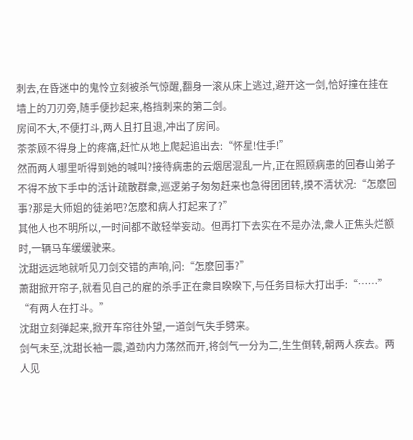刺去,在昏迷中的鬼怜立刻被杀气惊醒,翻身一滚从床上逃过,避开这一剑,恰好撞在挂在墙上的刀刃旁,随手便抄起来,格挡刺来的第二剑。
房间不大,不便打斗,两人且打且退,冲出了房间。
茶茶顾不得身上的疼痛,赶忙从地上爬起追出去:“怀星!住手!”
然而两人哪里听得到她的喊叫?接待病患的云烟居混乱一片,正在照顾病患的回春山弟子不得不放下手中的活计疏散群衆,巡逻弟子匆匆赶来也急得团团转,摸不清状况:“怎麽回事?那是大师姐的徒弟吧?怎麽和病人打起来了?”
其他人也不明所以,一时间都不敢轻举妄动。但再打下去实在不是办法,衆人正焦头烂额时,一辆马车缓缓驶来。
沈甜远远地就听见刀剑交错的声响,问:“怎麽回事?”
萧甜掀开帘子,就看见自己的雇的杀手正在衆目睽睽下,与任务目标大打出手:“……”
“有两人在打斗。”
沈甜立刻弹起来,掀开车帘往外望,一道剑气失手劈来。
剑气未至,沈甜长袖一震,遒劲内力荡然而开,将剑气一分为二,生生倒转,朝两人疾去。两人见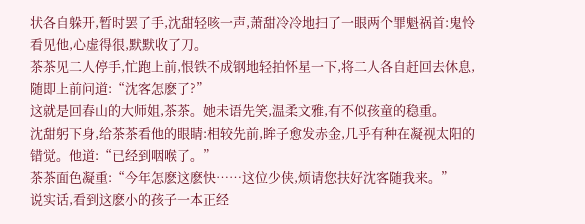状各自躲开,暂时罢了手,沈甜轻咳一声,萧甜冷冷地扫了一眼两个罪魁祸首:鬼怜看见他,心虚得很,默默收了刀。
茶茶见二人停手,忙跑上前,恨铁不成钢地轻拍怀星一下,将二人各自赶回去休息,随即上前问道:“沈客怎麽了?”
这就是回春山的大师姐,茶茶。她未语先笑,温柔文雅,有不似孩童的稳重。
沈甜躬下身,给茶茶看他的眼睛:相较先前,眸子愈发赤金,几乎有种在凝视太阳的错觉。他道:“已经到咽喉了。”
茶茶面色凝重:“今年怎麽这麽快……这位少侠,烦请您扶好沈客随我来。”
说实话,看到这麽小的孩子一本正经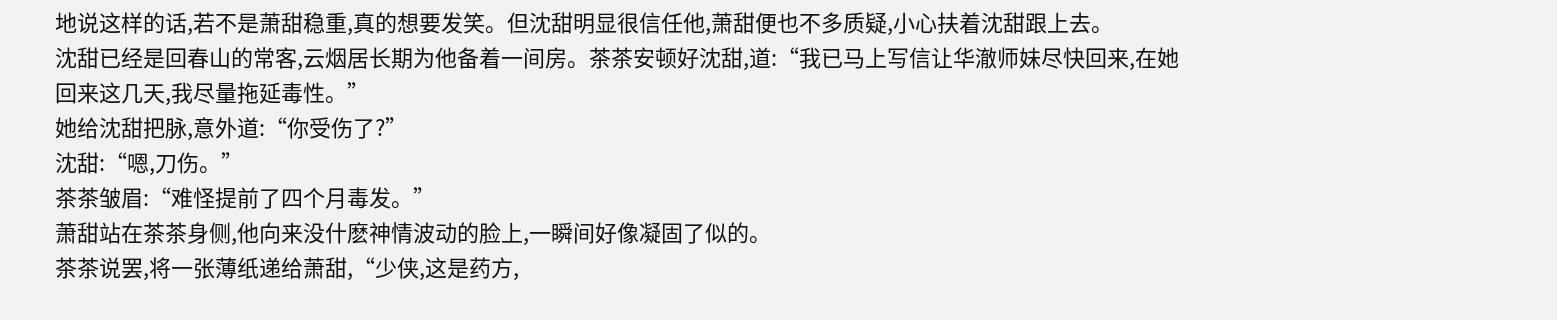地说这样的话,若不是萧甜稳重,真的想要发笑。但沈甜明显很信任他,萧甜便也不多质疑,小心扶着沈甜跟上去。
沈甜已经是回春山的常客,云烟居长期为他备着一间房。茶茶安顿好沈甜,道:“我已马上写信让华澈师妹尽快回来,在她回来这几天,我尽量拖延毒性。”
她给沈甜把脉,意外道:“你受伤了?”
沈甜:“嗯,刀伤。”
茶茶皱眉:“难怪提前了四个月毒发。”
萧甜站在茶茶身侧,他向来没什麽神情波动的脸上,一瞬间好像凝固了似的。
茶茶说罢,将一张薄纸递给萧甜,“少侠,这是药方,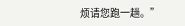烦请您跑一趟。”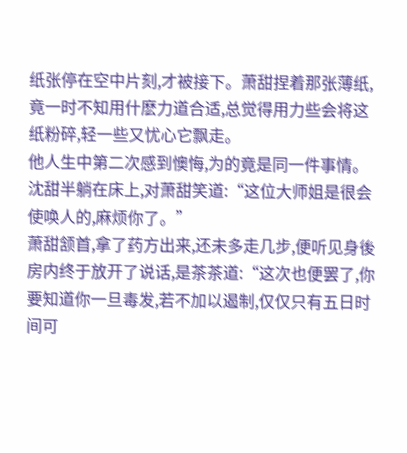纸张停在空中片刻,才被接下。萧甜捏着那张薄纸,竟一时不知用什麽力道合适,总觉得用力些会将这纸粉碎,轻一些又忧心它飘走。
他人生中第二次感到懊悔,为的竟是同一件事情。
沈甜半躺在床上,对萧甜笑道:“这位大师姐是很会使唤人的,麻烦你了。”
萧甜颔首,拿了药方出来,还未多走几步,便听见身後房内终于放开了说话,是茶茶道:“这次也便罢了,你要知道你一旦毒发,若不加以遏制,仅仅只有五日时间可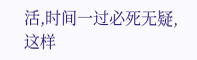活,时间一过必死无疑,这样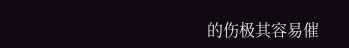的伤极其容易催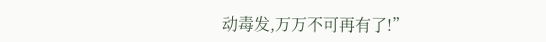动毒发,万万不可再有了!”